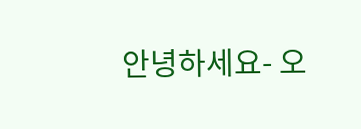안녕하세요- 오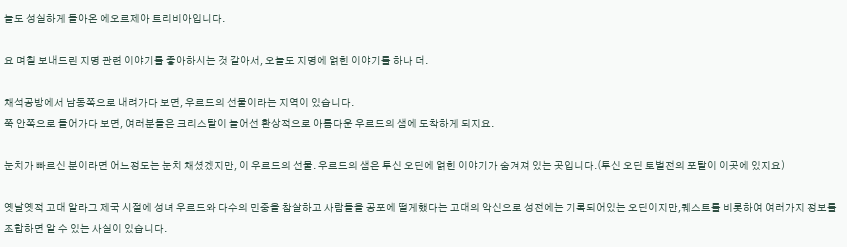늘도 성실하게 돌아온 에오르제아 트리비아입니다.

요 며칠 보내드린 지명 관련 이야기를 좋아하시는 것 같아서, 오늘도 지명에 얽힌 이야기를 하나 더.

채석공방에서 남동쪽으로 내려가다 보면, 우르드의 선물이라는 지역이 있습니다.
쭉 안쪽으로 들어가다 보면, 여러분들은 크리스탈이 늘어선 환상적으로 아름다운 우르드의 샘에 도착하게 되지요.

눈치가 빠르신 분이라면 어느정도는 눈치 채셨겠지만, 이 우르드의 선물. 우르드의 샘은 투신 오딘에 얽힌 이야기가 숨겨져 있는 곳입니다.(투신 오딘 토벌전의 포탈이 이곳에 있지요)

옛날옛적 고대 알라그 제국 시절에 성녀 우르드와 다수의 민중을 참살하고 사람들을 공포에 떨게했다는 고대의 악신으로 성전에는 기록되어있는 오딘이지만,퀘스트를 비롯하여 여러가지 정보를 조합하면 알 수 있는 사실이 있습니다.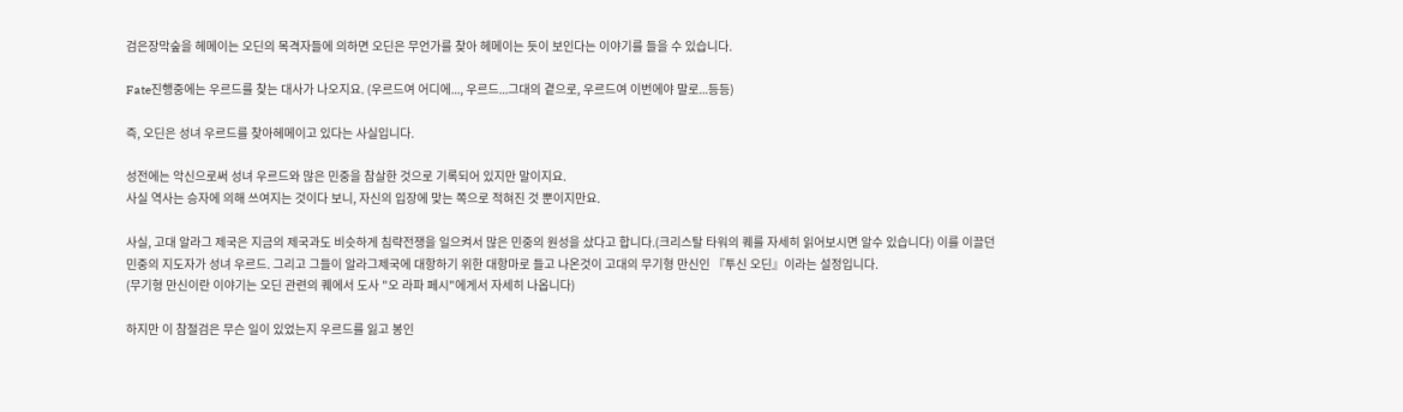검은장막숲을 헤메이는 오딘의 목격자들에 의하면 오딘은 무언가를 찾아 헤메이는 듯이 보인다는 이야기를 들을 수 있습니다.

Fate진행중에는 우르드를 찾는 대사가 나오지요. (우르드여 어디에..., 우르드...그대의 곁으로, 우르드여 이번에야 말로...등등)

즉, 오딘은 성녀 우르드를 찾아헤메이고 있다는 사실입니다.

성전에는 악신으로써 성녀 우르드와 많은 민중을 참살한 것으로 기록되어 있지만 말이지요.
사실 역사는 승자에 의해 쓰여지는 것이다 보니, 자신의 입장에 맞는 쪽으로 적혀진 것 뿐이지만요.

사실, 고대 알라그 제국은 지금의 제국과도 비슷하게 침략전쟁을 일으켜서 많은 민중의 원성을 샀다고 합니다.(크리스탈 타워의 퀘를 자세히 읽어보시면 알수 있습니다) 이를 이끌던 민중의 지도자가 성녀 우르드. 그리고 그들이 알라그제국에 대항하기 위한 대항마로 들고 나온것이 고대의 무기형 만신인 『투신 오딘』이라는 설정입니다.
(무기형 만신이란 이야기는 오딘 관련의 퀘에서 도사 "오 라파 페시"에게서 자세히 나옵니다)

하지만 이 참절검은 무슨 일이 있었는지 우르드를 잃고 봉인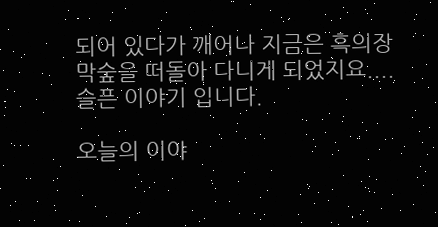되어 있다가 깨어나 지금은 흑의장막숲을 떠돌아 다니게 되었지요.... 슬픈 이야기 입니다.

오늘의 이야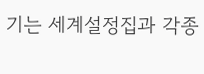기는 세계설정집과 각종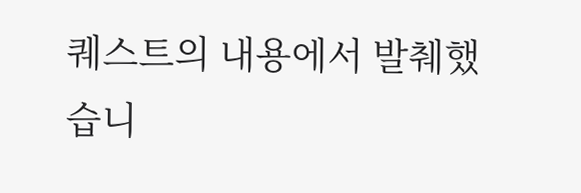퀘스트의 내용에서 발췌했습니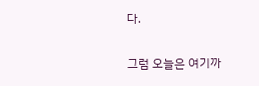다.

그럼 오늘은 여기까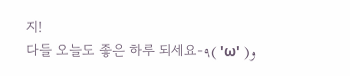지!
다들 오늘도 좋은 하루 되세요-٩( 'ω' )و